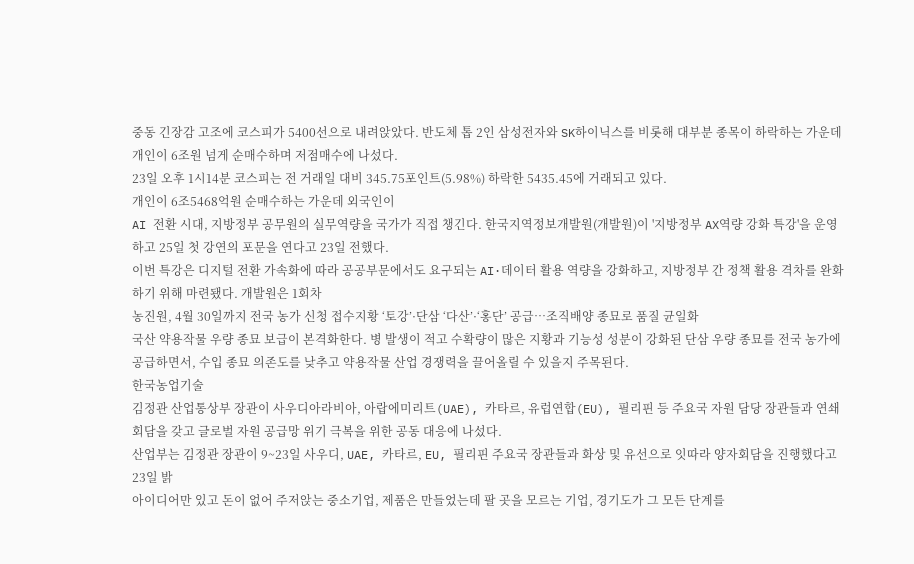중동 긴장감 고조에 코스피가 5400선으로 내려앉았다. 반도체 톱 2인 삼성전자와 SK하이닉스를 비롯해 대부분 종목이 하락하는 가운데 개인이 6조원 넘게 순매수하며 저점매수에 나섰다.
23일 오후 1시14분 코스피는 전 거래일 대비 345.75포인트(5.98%) 하락한 5435.45에 거래되고 있다.
개인이 6조5468억원 순매수하는 가운데 외국인이
AI 전환 시대, 지방정부 공무원의 실무역량을 국가가 직접 챙긴다. 한국지역정보개발원(개발원)이 '지방정부 AX역량 강화 특강'을 운영하고 25일 첫 강연의 포문을 연다고 23일 전했다.
이번 특강은 디지털 전환 가속화에 따라 공공부문에서도 요구되는 AI·데이터 활용 역량을 강화하고, 지방정부 간 정책 활용 격차를 완화하기 위해 마련됐다. 개발원은 1회차
농진원, 4월 30일까지 전국 농가 신청 접수지황 ‘토강’·단삼 ‘다산’·‘홍단’ 공급…조직배양 종묘로 품질 균일화
국산 약용작물 우량 종묘 보급이 본격화한다. 병 발생이 적고 수확량이 많은 지황과 기능성 성분이 강화된 단삼 우량 종묘를 전국 농가에 공급하면서, 수입 종묘 의존도를 낮추고 약용작물 산업 경쟁력을 끌어올릴 수 있을지 주목된다.
한국농업기술
김정관 산업통상부 장관이 사우디아라비아, 아랍에미리트(UAE), 카타르, 유럽연합(EU), 필리핀 등 주요국 자원 담당 장관들과 연쇄 회담을 갖고 글로벌 자원 공급망 위기 극복을 위한 공동 대응에 나섰다.
산업부는 김정관 장관이 9~23일 사우디, UAE, 카타르, EU, 필리핀 주요국 장관들과 화상 및 유선으로 잇따라 양자회담을 진행했다고 23일 밝
아이디어만 있고 돈이 없어 주저앉는 중소기업, 제품은 만들었는데 팔 곳을 모르는 기업, 경기도가 그 모든 단계를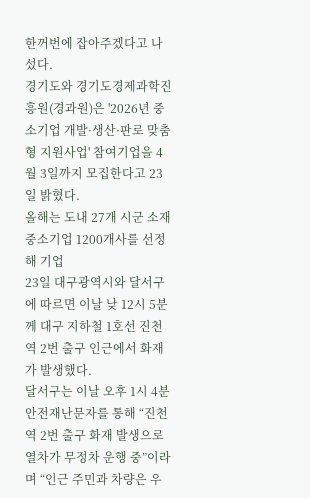한꺼번에 잡아주겠다고 나섰다.
경기도와 경기도경제과학진흥원(경과원)은 '2026년 중소기업 개발·생산·판로 맞춤형 지원사업' 참여기업을 4월 3일까지 모집한다고 23일 밝혔다.
올해는 도내 27개 시군 소재 중소기업 1200개사를 선정해 기업
23일 대구광역시와 달서구에 따르면 이날 낮 12시 5분께 대구 지하철 1호선 진천역 2번 출구 인근에서 화재가 발생했다.
달서구는 이날 오후 1시 4분 안전재난문자를 통해 “진천역 2번 출구 화재 발생으로 열차가 무정차 운행 중”이라며 “인근 주민과 차량은 우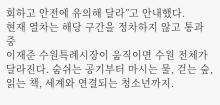회하고 안전에 유의해 달라”고 안내했다.
현재 열차는 해당 구간을 정차하지 않고 통과 중
이재준 수원특례시장이 움직이면 수원 전체가 달라진다. 숨쉬는 공기부터 마시는 물, 걷는 숲, 읽는 책, 세계와 연결되는 청소년까지.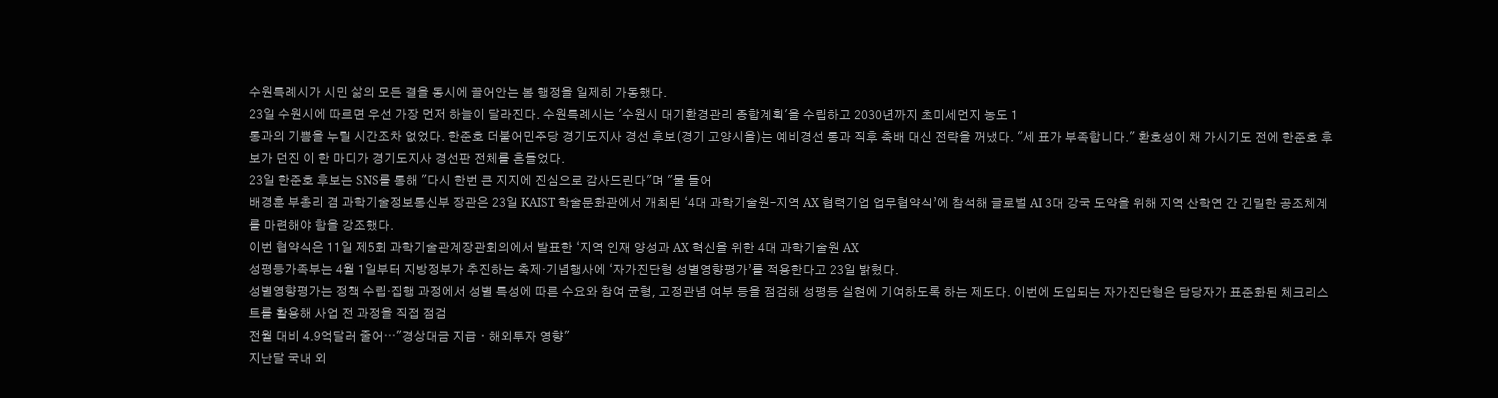수원특례시가 시민 삶의 모든 결을 동시에 끌어안는 봄 행정을 일제히 가동했다.
23일 수원시에 따르면 우선 가장 먼저 하늘이 달라진다. 수원특례시는 '수원시 대기환경관리 종합계획'을 수립하고 2030년까지 초미세먼지 농도 1
통과의 기쁨을 누릴 시간조차 없었다. 한준호 더불어민주당 경기도지사 경선 후보(경기 고양시을)는 예비경선 통과 직후 축배 대신 전략을 꺼냈다. "세 표가 부족합니다." 환호성이 채 가시기도 전에 한준호 후보가 던진 이 한 마디가 경기도지사 경선판 전체를 흔들었다.
23일 한준호 후보는 SNS를 통해 "다시 한번 큰 지지에 진심으로 감사드린다"며 "물 들어
배경훈 부총리 겸 과학기술정보통신부 장관은 23일 KAIST 학술문화관에서 개최된 ‘4대 과학기술원–지역 AX 협력기업 업무협약식’에 참석해 글로벌 AI 3대 강국 도약을 위해 지역 산학연 간 긴밀한 공조체계를 마련해야 함을 강조했다.
이번 협약식은 11일 제5회 과학기술관계장관회의에서 발표한 ‘지역 인재 양성과 AX 혁신을 위한 4대 과학기술원 AX
성평등가족부는 4월 1일부터 지방정부가 추진하는 축제·기념행사에 ‘자가진단형 성별영향평가’를 적용한다고 23일 밝혔다.
성별영향평가는 정책 수립·집행 과정에서 성별 특성에 따른 수요와 참여 균형, 고정관념 여부 등을 점검해 성평등 실현에 기여하도록 하는 제도다. 이번에 도입되는 자가진단형은 담당자가 표준화된 체크리스트를 활용해 사업 전 과정을 직접 점검
전월 대비 4.9억달러 줄어⋯"경상대금 지급ㆍ해외투자 영향"
지난달 국내 외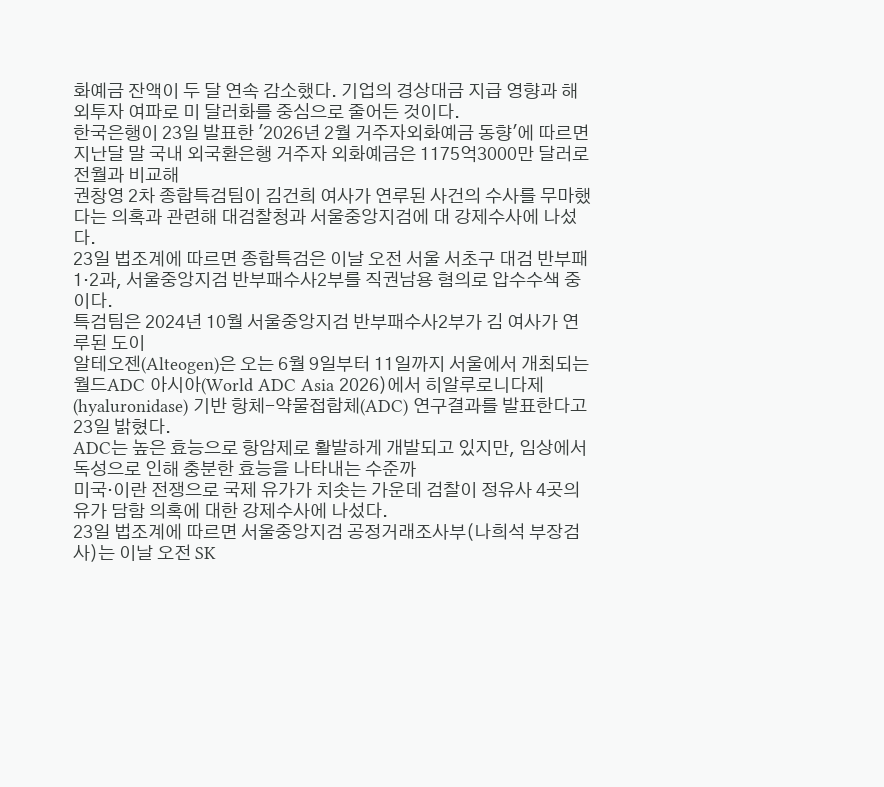화예금 잔액이 두 달 연속 감소했다. 기업의 경상대금 지급 영향과 해외투자 여파로 미 달러화를 중심으로 줄어든 것이다.
한국은행이 23일 발표한 '2026년 2월 거주자외화예금 동향'에 따르면 지난달 말 국내 외국환은행 거주자 외화예금은 1175억3000만 달러로 전월과 비교해
권창영 2차 종합특검팀이 김건희 여사가 연루된 사건의 수사를 무마했다는 의혹과 관련해 대검찰청과 서울중앙지검에 대 강제수사에 나섰다.
23일 법조계에 따르면 종합특검은 이날 오전 서울 서초구 대검 반부패 1·2과, 서울중앙지검 반부패수사2부를 직권남용 혐의로 압수수색 중이다.
특검팀은 2024년 10월 서울중앙지검 반부패수사2부가 김 여사가 연루된 도이
알테오젠(Alteogen)은 오는 6월 9일부터 11일까지 서울에서 개최되는 월드ADC 아시아(World ADC Asia 2026)에서 히알루로니다제(hyaluronidase) 기반 항체-약물접합체(ADC) 연구결과를 발표한다고 23일 밝혔다.
ADC는 높은 효능으로 항암제로 활발하게 개발되고 있지만, 임상에서 독성으로 인해 충분한 효능을 나타내는 수준까
미국·이란 전쟁으로 국제 유가가 치솟는 가운데 검찰이 정유사 4곳의 유가 담함 의혹에 대한 강제수사에 나섰다.
23일 법조계에 따르면 서울중앙지검 공정거래조사부(나희석 부장검사)는 이날 오전 SK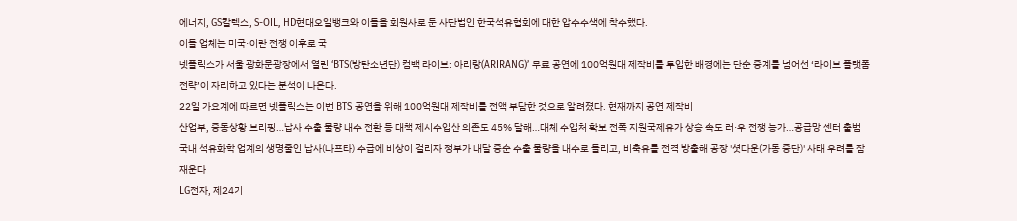에너지, GS칼텍스, S-OIL, HD현대오일뱅크와 이들을 회원사로 둔 사단법인 한국석유협회에 대한 압수수색에 착수했다.
이들 업체는 미국·이란 전쟁 이후로 국
넷플릭스가 서울 광화문광장에서 열린 ‘BTS(방탄소년단) 컴백 라이브: 아리랑(ARIRANG)’ 무료 공연에 100억원대 제작비를 투입한 배경에는 단순 중계를 넘어선 ‘라이브 플랫폼 전략’이 자리하고 있다는 분석이 나온다.
22일 가요계에 따르면 넷플릭스는 이번 BTS 공연을 위해 100억원대 제작비를 전액 부담한 것으로 알려졌다. 현재까지 공연 제작비
산업부, 중동상황 브리핑…납사 수출 물량 내수 전환 등 대책 제시수입산 의존도 45% 달해…대체 수입처 확보 전폭 지원국제유가 상승 속도 러·우 전쟁 능가…공급망 센터 출범
국내 석유화학 업계의 생명줄인 납사(나프타) 수급에 비상이 걸리자 정부가 내달 중순 수출 물량을 내수로 돌리고, 비축유를 전격 방출해 공장 '셧다운(가동 중단)' 사태 우려를 잠재운다
LG전자, 제24기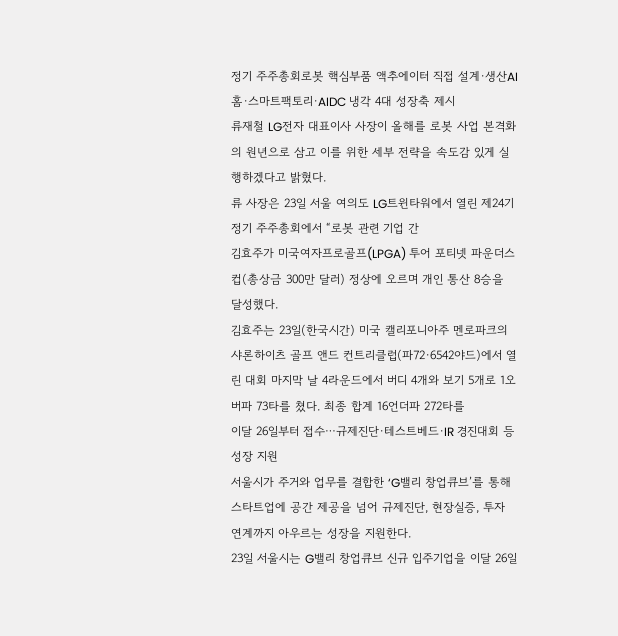정기 주주총회로봇 핵심부품 액추에이터 직접 설계·생산AI홈·스마트팩토리·AIDC 냉각 4대 성장축 제시
류재철 LG전자 대표이사 사장이 올해를 로봇 사업 본격화의 원년으로 삼고 이를 위한 세부 전략을 속도감 있게 실행하겠다고 밝혔다.
류 사장은 23일 서울 여의도 LG트윈타워에서 열린 제24기 정기 주주총회에서 “로봇 관련 기업 간
김효주가 미국여자프로골프(LPGA) 투어 포티넷 파운더스컵(총상금 300만 달러) 정상에 오르며 개인 통산 8승을 달성했다.
김효주는 23일(한국시간) 미국 캘리포니아주 멘로파크의 샤론하이츠 골프 앤드 컨트리클럽(파72·6542야드)에서 열린 대회 마지막 날 4라운드에서 버디 4개와 보기 5개로 1오버파 73타를 쳤다. 최종 합계 16언더파 272타를
이달 26일부터 접수⋯규제진단·테스트베드·IR 경진대회 등 성장 지원
서울시가 주거와 업무를 결합한 ‘G밸리 창업큐브’를 통해 스타트업에 공간 제공을 넘어 규제진단, 현장실증, 투자 연계까지 아우르는 성장을 지원한다.
23일 서울시는 G밸리 창업큐브 신규 입주기업을 이달 26일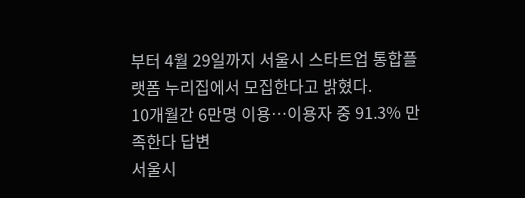부터 4월 29일까지 서울시 스타트업 통합플랫폼 누리집에서 모집한다고 밝혔다.
10개월간 6만명 이용⋯이용자 중 91.3% 만족한다 답변
서울시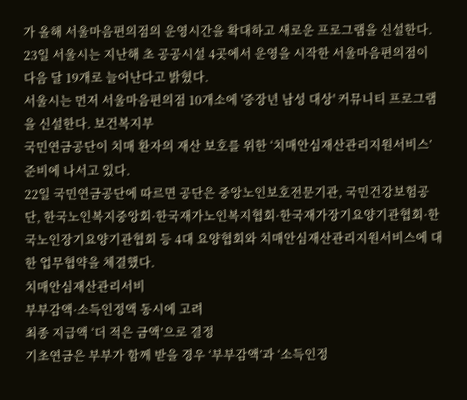가 올해 서울마음편의점의 운영시간을 확대하고 새로운 프로그램을 신설한다.
23일 서울시는 지난해 초 공공시설 4곳에서 운영을 시작한 서울마음편의점이 다음 달 19개로 늘어난다고 밝혔다.
서울시는 먼저 서울마음편의점 10개소에 '중장년 남성 대상' 커뮤니티 프로그램을 신설한다. 보건복지부
국민연금공단이 치매 환자의 재산 보호를 위한 ‘치매안심재산관리지원서비스’ 준비에 나서고 있다.
22일 국민연금공단에 따르면 공단은 중앙노인보호전문기관, 국민건강보험공단, 한국노인복지중앙회·한국재가노인복지협회·한국재가장기요양기관협회·한국노인장기요양기관협회 등 4대 요양협회와 치매안심재산관리지원서비스에 대한 업무협약을 체결했다.
치매안심재산관리서비
부부감액·소득인정액 동시에 고려
최종 지급액 ‘더 적은 금액’으로 결정
기초연금은 부부가 함께 받을 경우 ‘부부감액’과 ‘소득인정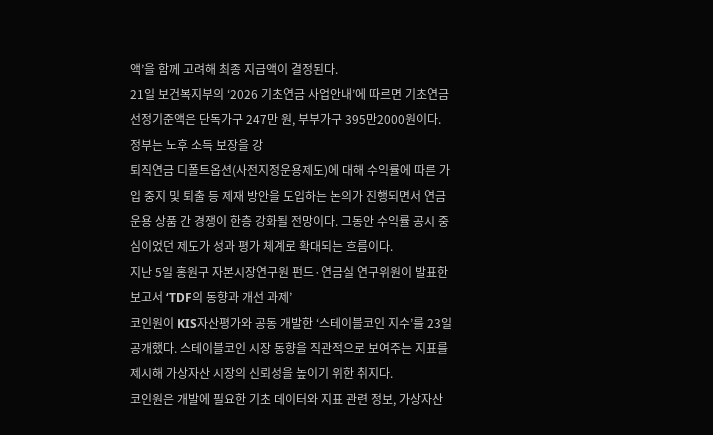액’을 함께 고려해 최종 지급액이 결정된다.
21일 보건복지부의 ‘2026 기초연금 사업안내’에 따르면 기초연금 선정기준액은 단독가구 247만 원, 부부가구 395만2000원이다.
정부는 노후 소득 보장을 강
퇴직연금 디폴트옵션(사전지정운용제도)에 대해 수익률에 따른 가입 중지 및 퇴출 등 제재 방안을 도입하는 논의가 진행되면서 연금 운용 상품 간 경쟁이 한층 강화될 전망이다. 그동안 수익률 공시 중심이었던 제도가 성과 평가 체계로 확대되는 흐름이다.
지난 5일 홍원구 자본시장연구원 펀드·연금실 연구위원이 발표한 보고서 ‘TDF의 동향과 개선 과제’
코인원이 KIS자산평가와 공동 개발한 ‘스테이블코인 지수’를 23일 공개했다. 스테이블코인 시장 동향을 직관적으로 보여주는 지표를 제시해 가상자산 시장의 신뢰성을 높이기 위한 취지다.
코인원은 개발에 필요한 기초 데이터와 지표 관련 정보, 가상자산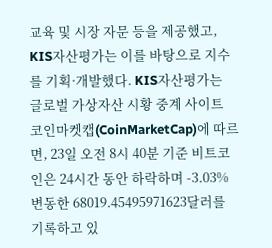교육 및 시장 자문 등을 제공했고, KIS자산평가는 이를 바탕으로 지수를 기획·개발했다. KIS자산평가는
글로벌 가상자산 시황 중계 사이트 코인마켓캡(CoinMarketCap)에 따르면, 23일 오전 8시 40분 기준 비트코인은 24시간 동안 하락하며 -3.03% 변동한 68019.45495971623달러를 기록하고 있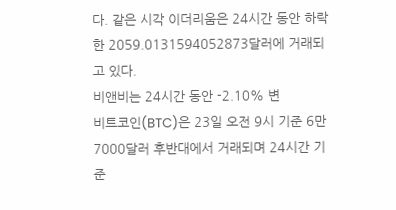다. 같은 시각 이더리움은 24시간 동안 하락한 2059.0131594052873달러에 거래되고 있다.
비앤비는 24시간 동안 -2.10% 변
비트코인(BTC)은 23일 오전 9시 기준 6만 7000달러 후반대에서 거래되며 24시간 기준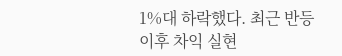1%대 하락했다. 최근 반등 이후 차익 실현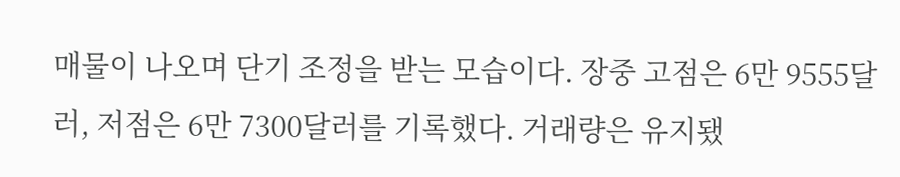매물이 나오며 단기 조정을 받는 모습이다. 장중 고점은 6만 9555달러, 저점은 6만 7300달러를 기록했다. 거래량은 유지됐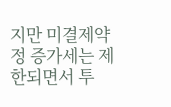지만 미결제약정 증가세는 제한되면서 투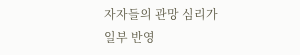자자들의 관망 심리가 일부 반영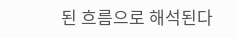된 흐름으로 해석된다